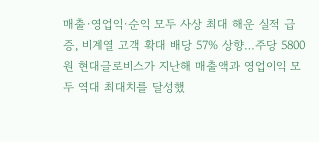매출·영업익·순익 모두 사상 최대 해운 실적 급증, 비계열 고객 확대 배당 57% 상향…주당 5800원 현대글로비스가 지난해 매출액과 영업이익 모두 역대 최대치를 달성했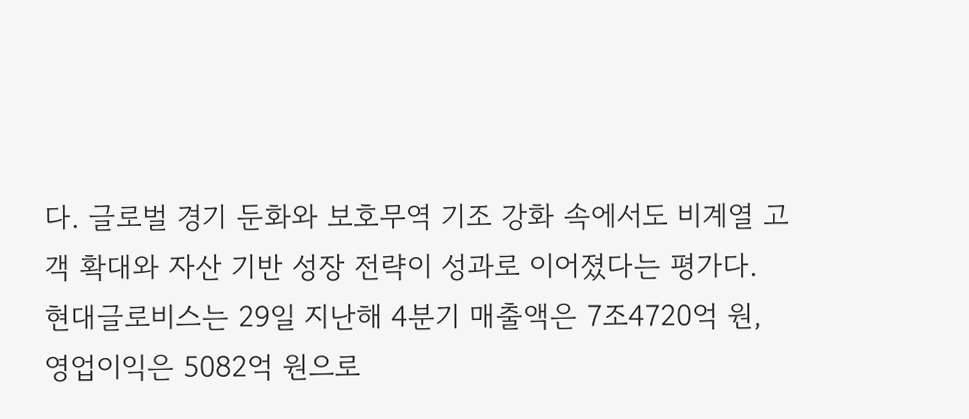다. 글로벌 경기 둔화와 보호무역 기조 강화 속에서도 비계열 고객 확대와 자산 기반 성장 전략이 성과로 이어졌다는 평가다. 현대글로비스는 29일 지난해 4분기 매출액은 7조4720억 원, 영업이익은 5082억 원으로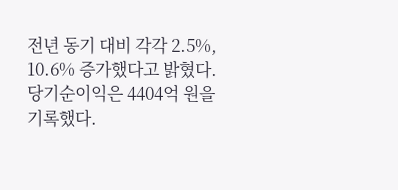전년 동기 대비 각각 2.5%, 10.6% 증가했다고 밝혔다. 당기순이익은 4404억 원을 기록했다.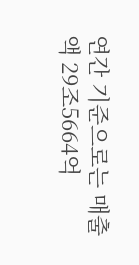연간 기준으로는 매출액 29조5664억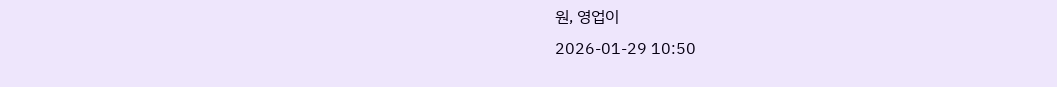원, 영업이
2026-01-29 10:50